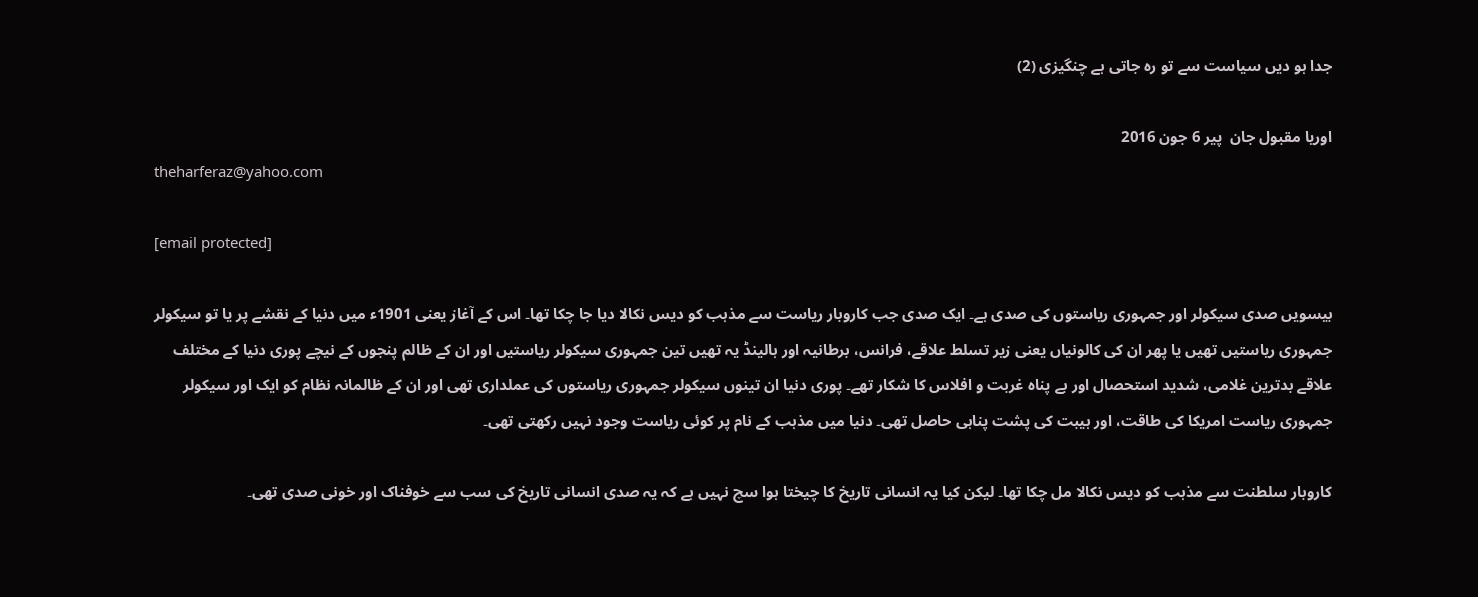جدا ہو دیں سیاست سے تو رہ جاتی ہے چنگیزی (2)

اوریا مقبول جان  پير 6 جون 2016
theharferaz@yahoo.com

[email protected]

بیسویں صدی سیکولر اور جمہوری ریاستوں کی صدی ہے۔ ایک صدی جب کاروبار ریاست سے مذہب کو دیس نکالا دیا جا چکا تھا۔ اس کے آغاز یعنی 1901ء میں دنیا کے نقشے پر یا تو سیکولر جمہوری ریاستیں تھیں یا پھر ان کی کالونیاں یعنی زیر تسلط علاقے، فرانس، برطانیہ اور ہالینڈ یہ تھیں تین جمہوری سیکولر ریاستیں اور ان کے ظالم پنجوں کے نیچے پوری دنیا کے مختلف علاقے بدترین غلامی، شدید استحصال اور بے پناہ غربت و افلاس کا شکار تھے۔ پوری دنیا ان تینوں سیکولر جمہوری ریاستوں کی عملداری تھی اور ان کے ظالمانہ نظام کو ایک اور سیکولر جمہوری ریاست امریکا کی طاقت، اور ہیبت کی پشت پناہی حاصل تھی۔ دنیا میں مذہب کے نام پر کوئی ریاست وجود نہیں رکھتی تھی۔

کاروبار سلطنت سے مذہب کو دیس نکالا مل چکا تھا۔ لیکن کیا یہ انسانی تاریخ کا چیختا ہوا سچ نہیں ہے کہ یہ صدی انسانی تاریخ کی سب سے خوفناک اور خونی صدی تھی۔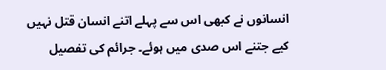انسانوں نے کبھی اس سے پہلے اتنے انسان قتل نہیں کیے جتنے اس صدی میں ہوئے۔ جرائم کی تفصیل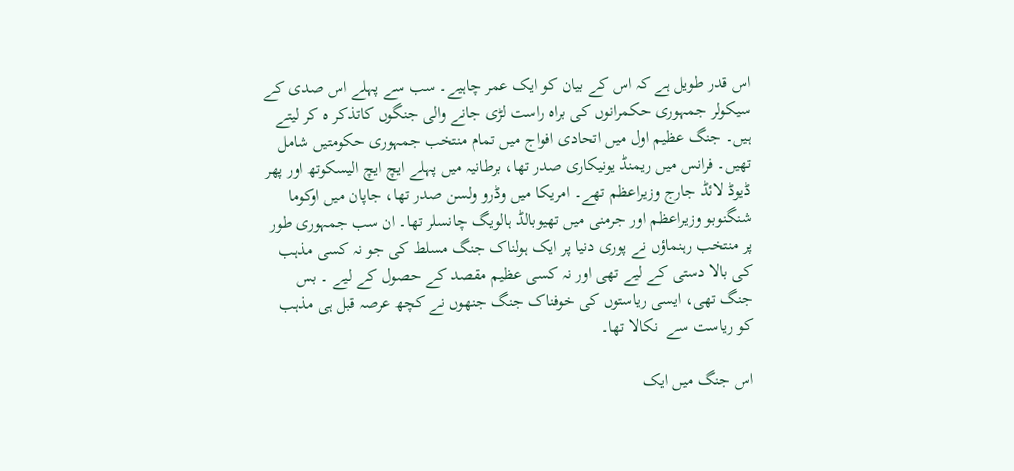اس قدر طویل ہے کہ اس کے بیان کو ایک عمر چاہیے۔ سب سے پہلے اس صدی کے سیکولر جمہوری حکمرانوں کی براہ راست لڑی جانے والی جنگوں کاتذکر ہ کر لیتے ہیں۔ جنگ عظیم اول میں اتحادی افواج میں تمام منتخب جمہوری حکومتیں شامل تھیں۔ فرانس میں ریمنڈ یونیکاری صدر تھا، برطانیہ میں پہلے ایچ ایچ الیسکوتھ اور پھر ڈیوڈ لائڈ جارج وزیراعظم تھے۔ امریکا میں وڈرو ولسن صدر تھا، جاپان میں اوکوما شنگنوبو وزیراعظم اور جرمنی میں تھیوبالڈ ہالویگ چانسلر تھا۔ ان سب جمہوری طور پر منتخب رہنماؤں نے پوری دنیا پر ایک ہولناک جنگ مسلط کی جو نہ کسی مذہب کی بالا دستی کے لیے تھی اور نہ کسی عظیم مقصد کے حصول کے لیے ۔ بس جنگ تھی، ایسی ریاستوں کی خوفناک جنگ جنھوں نے کچھ عرصہ قبل ہی مذہب کو ریاست سے  نکالا تھا۔

اس جنگ میں ایک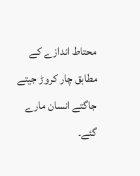محتاط اندازے کے مطابق چار کروڑ جیتے جاگتے انسان مارے گئے۔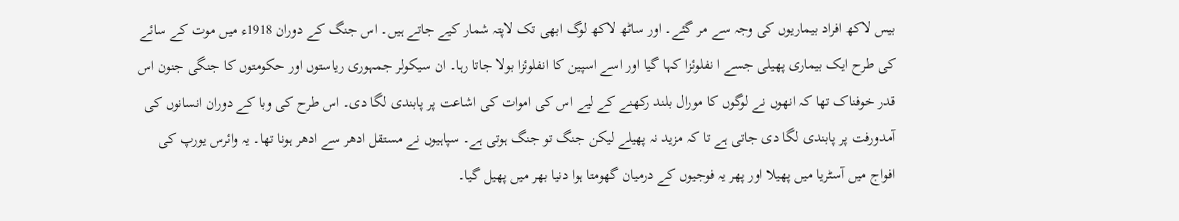بیس لاکھ افراد بیماریوں کی وجہ سے مر گئے۔ اور ساٹھ لاکھ لوگ ابھی تک لاپتہ شمار کیے جاتے ہیں۔ اس جنگ کے دوران 1918ء میں موت کے سائے کی طرح ایک بیماری پھیلی جسے ا نفلوئزا کہا گیا اور اسے اسپین کا انفلوئزا بولا جاتا رہا۔ ان سیکولر جمہوری ریاستوں اور حکومتوں کا جنگی جنون اس قدر خوفناک تھا کہ انھوں نے لوگوں کا مورال بلند رکھنے کے لیے اس کی اموات کی اشاعت پر پابندی لگا دی۔ اس طرح کی وبا کے دوران انسانوں کی آمدورفت پر پابندی لگا دی جاتی ہے تا کہ مزید نہ پھیلے لیکن جنگ تو جنگ ہوتی ہے۔ سپاہیوں نے مستقل ادھر سے ادھر ہونا تھا۔ یہ وائرس یورپ کی افواج میں آسٹریا میں پھیلا اور پھر یہ فوجیوں کے درمیان گھومتا ہوا دنیا بھر میں پھیل گیا۔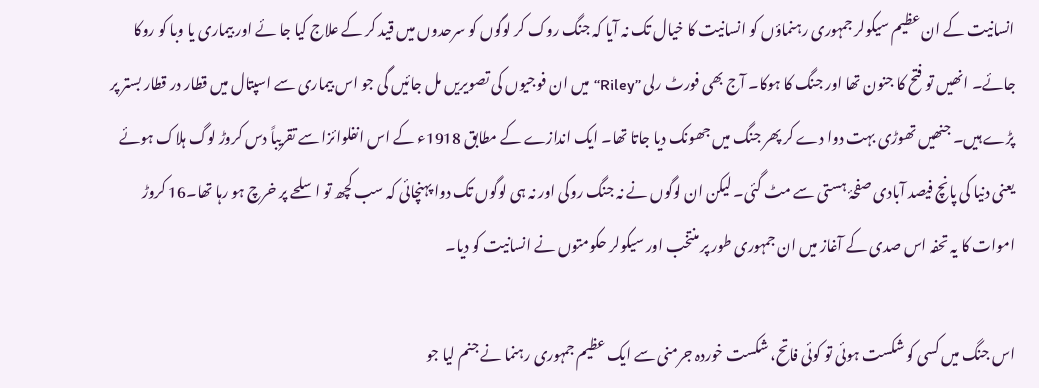انسانیت کے ان عظیم سیکولر جمہوری رہنماؤں کو انسانیت کا خیال تک نہ آیا کہ جنگ روک کر لوگوں کو سرحدوں میں قید کر کے علاج کیا جا ئے اور بیماری یا وبا کو روکا جائے۔ انھیں تو فتح کا جنون تھا اور جنگ کا ہوکا۔ آج بھی فورٹ رلی ’’Riley‘‘ میں ان فوجیوں کی تصویریں مل جائیں گی جو اس بیماری سے اسپتال میں قطار در قطار بستر پر پڑے ہیں۔ جنھیں تھوڑی بہت دوا دے کر پھر جنگ میں جھونک دیا جاتا تھا۔ ایک اندازے کے مطابق 1918ء کے اس انفلوائزا سے تقریباً دس کروڑ لوگ ہلاک ہوئے یعنی دنیا کی پانچ فیصد آبادی صفحۂ ہستی سے مٹ گئی۔ لیکن ان لوگوں نے نہ جنگ روکی اور نہ ہی لوگوں تک دوا پہنچائی کہ سب کچھ تو اسلحے پر خرچ ہو رہا تھا۔16 کروڑ اموات کا یہ تحفہ اس صدی کے آغاز میں ان جمہوری طور پر منتخب اور سیکولر حکومتوں نے انسانیت کو دیا۔

اس جنگ میں کسی کو شکست ہوئی تو کوئی فاتح، شکست خوردہ جرمنی سے ایک عظیم جمہوری رہنما نے جنم لیا جو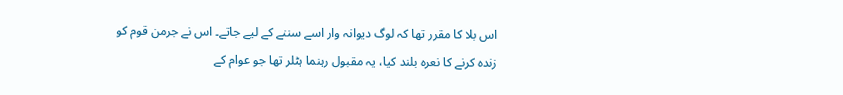اس بلا کا مقرر تھا کہ لوگ دیوانہ وار اسے سننے کے لیے جاتے۔ اس نے جرمن قوم کو زندہ کرنے کا نعرہ بلند کیا، یہ مقبول رہنما ہٹلر تھا جو عوام کے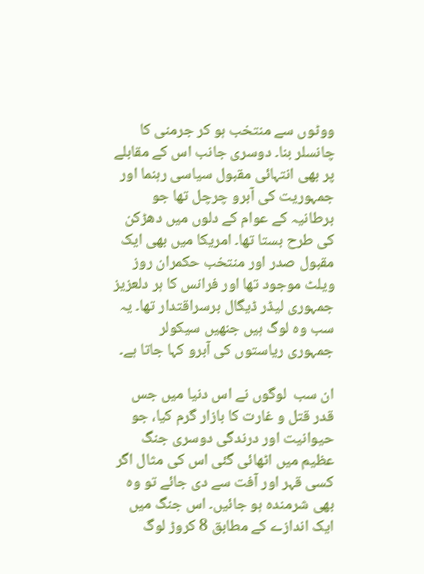ووٹوں سے منتخب ہو کر جرمنی کا چانسلر بنا۔ دوسری جانب اس کے مقابلے پر بھی انتہائی مقبول سیاسی رہنما اور جمہوریت کی آبرو چرچل تھا جو برطانیہ کے عوام کے دلوں میں دھڑکن کی طرح بستا تھا۔ امریکا میں بھی ایک مقبول صدر اور منتخب حکمران روز ویلٹ موجود تھا اور فرانس کا ہر دلعزیز جمہوری لیڈر ڈیگال برسراقتدار تھا۔ یہ سب وہ لوگ ہیں جنھیں سیکولر جمہوری ریاستوں کی آبرو کہا جاتا ہے۔

ان سب  لوگوں نے اس دنیا میں جس قدر قتل و غارت کا بازار گرم کیا، جو حیوانیت اور درندگی دوسری جنگ عظیم میں اٹھائی گئی اس کی مثال اگر کسی قہر اور آفت سے دی جائے تو وہ بھی شرمندہ ہو جائیں۔ اس جنگ میں ایک اندازے کے مطابق 8 کروڑ لوگ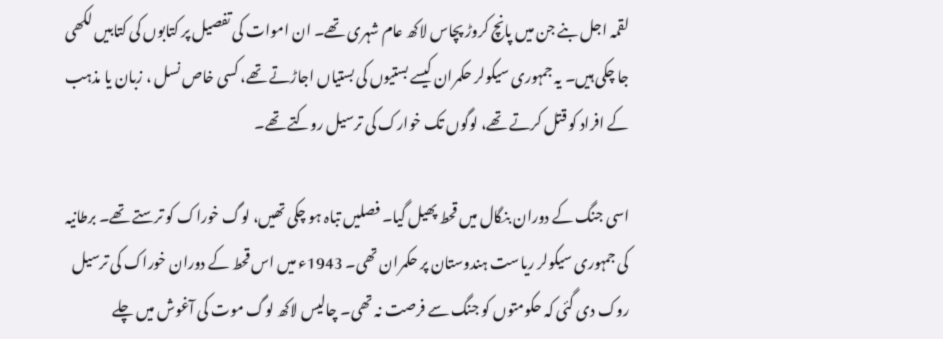لقمہ اجل بنے جن میں پانچ کروڑ پچاس لاکھ عام شہری تھے۔ ان اموات کی تفصیل پر کتابوں کی کتابیں لکھی جا چکی ہیں۔ یہ جمہوری سیکولر حکمران کیسے بستیوں کی بستیاں اجاڑتے تھے، کسی خاص نسل ، زبان یا مذہب کے افراد کو قتل کرتے تھے، لوگوں تک خوارک کی ترسیل روکتے تھے۔

اسی جنگ کے دوران بنگال میں قحط پھیل گیا۔ فصلیں تباہ ہو چکی تھیں، لوگ خوراک کو ترستے تھے۔ برطانیہ کی جمہوری سیکولر ریاست ہندوستان پر حکمران تھی۔ 1943ء میں اس قحط کے دوران خوراک کی ترسیل روک دی گئی کہ حکومتوں کو جنگ سے فرصت نہ تھی۔ چالیس لاکھ لوگ موت کی آغوش میں چلے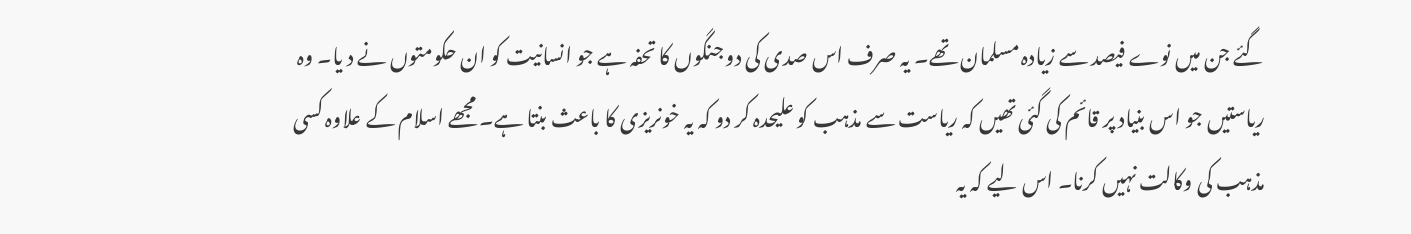گئے جن میں نوے فیصد سے زیادہ مسلمان تھے۔ یہ صرف اس صدی کی دو جنگوں کا تحفہ ہے جو انسانیت کو ان حکومتوں نے د یا۔ وہ ریاستیں جو اس بنیاد پر قائم کی گئی تھیں کہ ریاست سے مذہب کو علیحدہ کر دو کہ یہ خونریزی کا باعث بنتا ہے۔ مجھے اسلام کے علاوہ کسی مذہب کی وکالت نہیں کرنا۔ اس لیے کہ یہ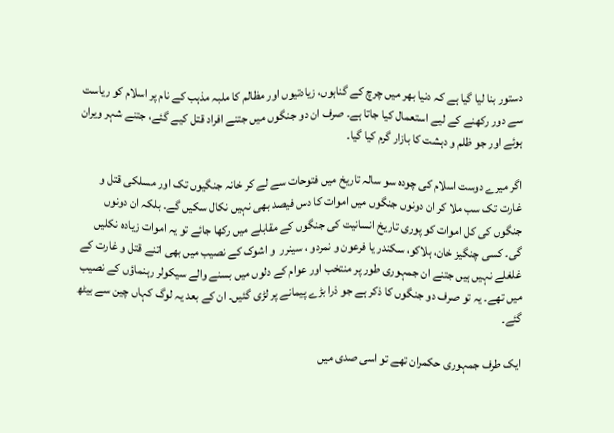دستور بنا لیا گیا ہے کہ دنیا بھر میں چرچ کے گناہوں، زیادتیوں اور مظالم کا ملبہ مذہب کے نام پر اسلام کو ریاست سے دور رکھنے کے لیے استعمال کیا جاتا ہے۔ صرف ان دو جنگوں میں جتنے افراد قتل کیے گئے، جتنے شہر ویران ہوئے اور جو ظلم و دہشت کا بازار گرم کیا گیا۔

اگر میرے دوست اسلام کی چودہ سو سالہ تاریخ میں فتوحات سے لے کر خانہ جنگیوں تک اور مسلکی قتل و غارت تک سب ملا کر ان دونوں جنگوں میں اموات کا دس فیصد بھی نہیں نکال سکیں گے۔ بلکہ ان دونوں جنگوں کی کل اموات کو پوری تاریخ انسانیت کی جنگوں کے مقابلے میں رکھا جائے تو یہ اموات زیادہ نکلیں گی۔ کسی چنگیز خان، ہلاکو، سکندر یا فرعون و نمردو ، سینرر  و اشوک کے نصیب میں بھی اتنے قتل و غارت کے غلغلے نہیں ہیں جتنے ان جمہوری طور پر منتخب اور عوام کے دلوں میں بسنے والے سیکولر رہنماؤں کے نصیب میں تھے۔ یہ تو صرف دو جنگوں کا ذکر ہے جو ذرا بڑے پیمانے پر لڑی گئیں۔ ان کے بعد یہ لوگ کہاں چین سے بیٹھ گئے۔

ایک طرف جمہوری حکمران تھے تو اسی صدی میں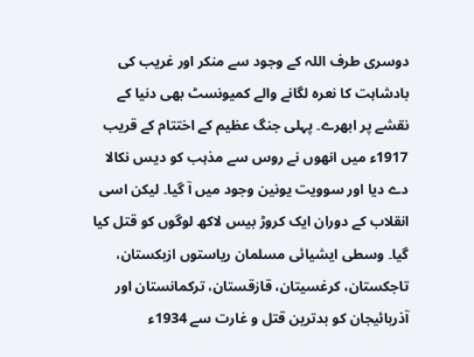دوسری طرف اللہ کے وجود سے منکر اور غریب کی بادشاہت کا نعرہ لگانے والے کمیونسٹ بھی دنیا کے نقشے پر ابھرے۔ پہلی جنگ عظیم کے اختتام کے قریب 1917ء میں انھوں نے روس سے مذہب کو دیس نکالا دے دیا اور سوویت یونین وجود میں آ گیا۔ لیکن اسی انقلاب کے دوران ایک کروڑ بیس لاکھ لوگوں کو قتل کیا گیا۔ وسطی ایشیائی مسلمان ریاستوں ازبکستان، تاجکستان، کرغسیتان، قازقستان، ترکمانستان اور آذربائیجان کو بدترین قتل و غارت سے 1934ء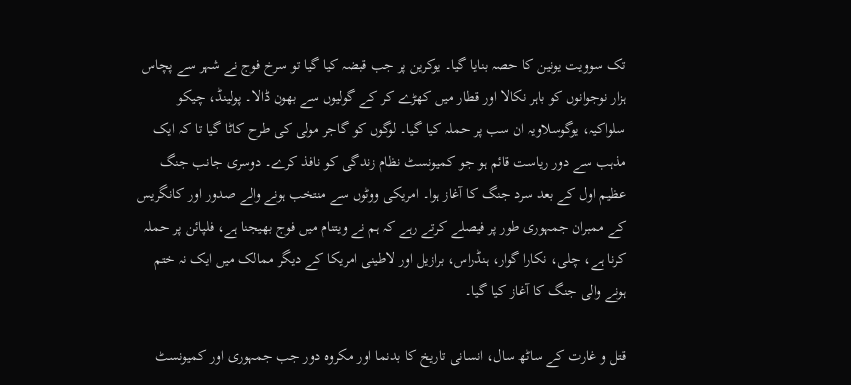تک سوویت یونین کا حصہ بنایا گیا۔ یوکرین پر جب قبضہ کیا گیا تو سرخ فوج نے شہر سے پچاس ہزار نوجوانوں کو باہر نکالا اور قطار میں کھڑے کر کے گولیوں سے بھون ڈالا۔ پولینڈ، چیکو سلواکیہ، یوگوسلاویہ ان سب پر حملہ کیا گیا۔ لوگوں کو گاجر مولی کی طرح کاٹا گیا تا کہ ایک مذہب سے دور ریاست قائم ہو جو کمیونسٹ نظام زندگی کو نافذ کرے۔ دوسری جانب جنگ عظیم اول کے بعد سرد جنگ کا آغاز ہوا۔ امریکی ووٹوں سے منتخب ہونے والے صدور اور کانگریس کے ممبران جمہوری طور پر فیصلے کرتے رہے کہ ہم نے ویتنام میں فوج بھیجنا ہے، فلپائن پر حملہ کرنا ہے، چلی، نکارا گوار، ہنڈراس، برازیل اور لاطینی امریکا کے دیگر ممالک میں ایک نہ ختم ہونے والی جنگ کا آغاز کیا گیا۔

قتل و غارت کے ساٹھ سال، انسانی تاریخ کا بدنما اور مکروہ دور جب جمہوری اور کمیونسٹ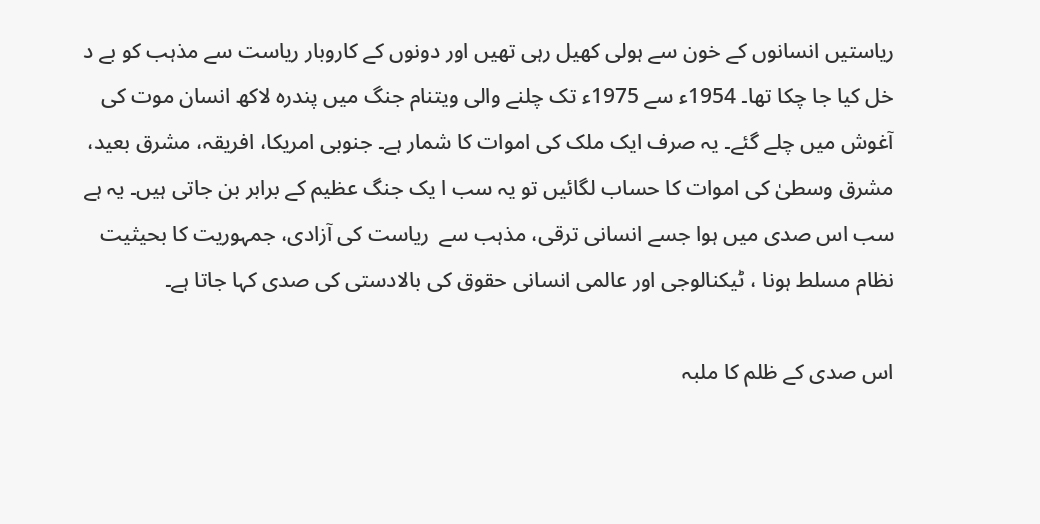ریاستیں انسانوں کے خون سے ہولی کھیل رہی تھیں اور دونوں کے کاروبار ریاست سے مذہب کو بے د خل کیا جا چکا تھا۔ 1954ء سے 1975ء تک چلنے والی ویتنام جنگ میں پندرہ لاکھ انسان موت کی آغوش میں چلے گئے۔ یہ صرف ایک ملک کی اموات کا شمار ہے۔ جنوبی امریکا، افریقہ، مشرق بعید، مشرق وسطیٰ کی اموات کا حساب لگائیں تو یہ سب ا یک جنگ عظیم کے برابر بن جاتی ہیں۔ یہ ہے سب اس صدی میں ہوا جسے انسانی ترقی، مذہب سے  ریاست کی آزادی، جمہوریت کا بحیثیت نظام مسلط ہونا ، ٹیکنالوجی اور عالمی انسانی حقوق کی بالادستی کی صدی کہا جاتا ہے۔

اس صدی کے ظلم کا ملبہ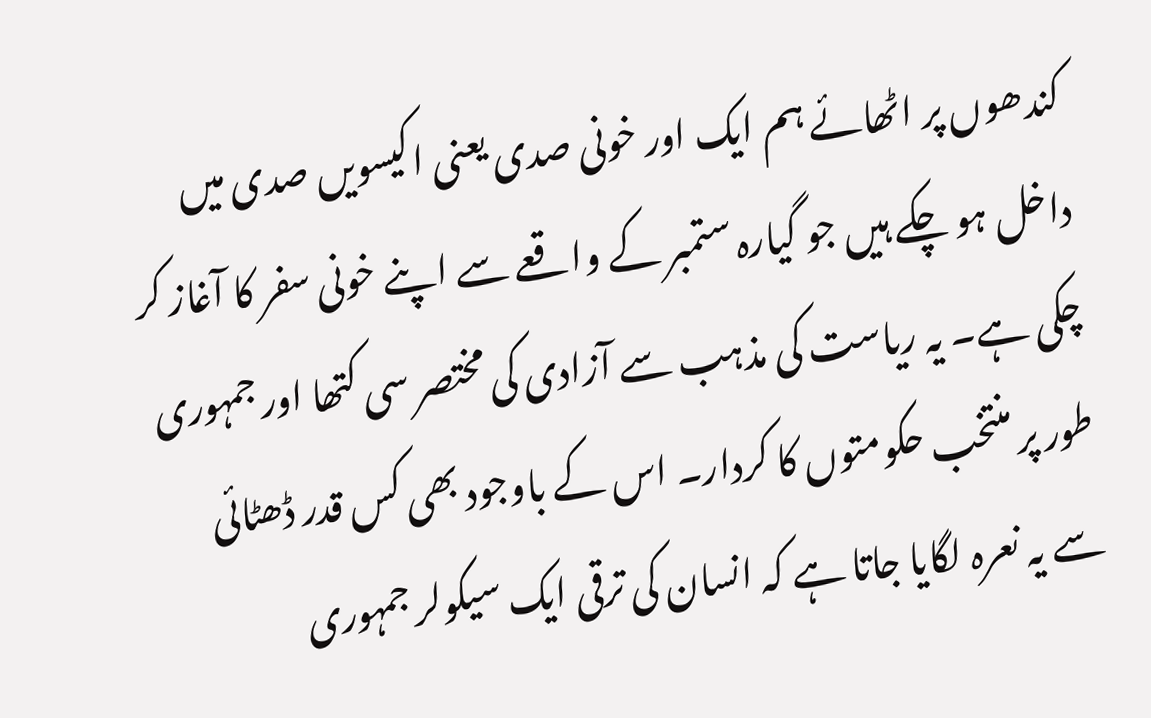کندھوں پر اٹھائے ہم ایک اور خونی صدی یعنی اکیسویں صدی میں داخل ہو چکے ہیں جو گیارہ ستمبر کے واقعے سے اپنے خونی سفر کا آغاز کر چکی ہے۔ یہ ریاست کی مذہب سے آزادی کی مختصر سی کتھا اور جمہوری طور پر منتخب حکومتوں کا کردار۔ اس کے باوجود بھی کس قدر ڈھٹائی سے یہ نعرہ لگایا جاتا ہے کہ انسان کی ترقی ایک سیکولر جمہوری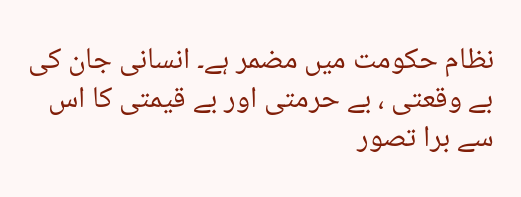نظام حکومت میں مضمر ہے۔ انسانی جان کی بے وقعتی ، بے حرمتی اور بے قیمتی کا اس سے برا تصور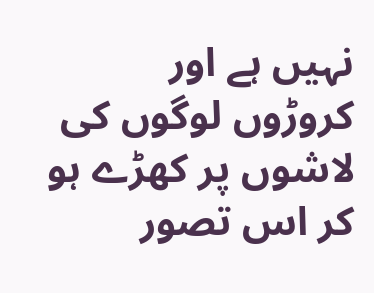نہیں ہے اور کروڑوں لوگوں کی لاشوں پر کھڑے ہو کر اس تصور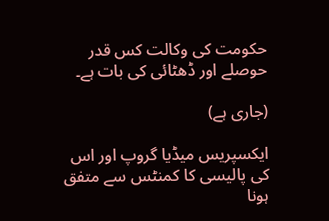حکومت کی وکالت کس قدر حوصلے اور ڈھٹائی کی بات ہے۔

(جاری ہے)

ایکسپریس میڈیا گروپ اور اس کی پالیسی کا کمنٹس سے متفق ہونا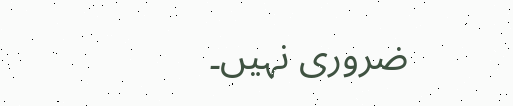ضروری نہیں۔